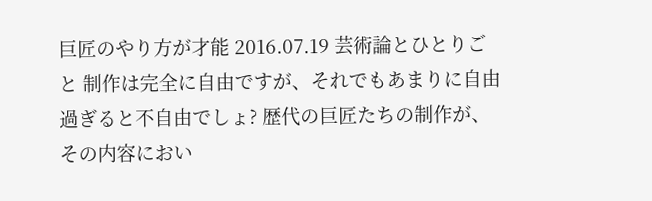巨匠のやり方が才能 2016.07.19 芸術論とひとりごと 制作は完全に自由ですが、それでもあまりに自由過ぎると不自由でしょ? 歴代の巨匠たちの制作が、その内容におい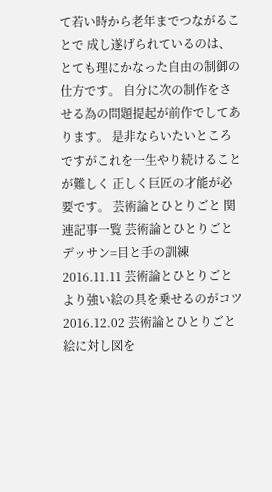て若い時から老年までつながることで 成し遂げられているのは、とても理にかなった自由の制御の仕方です。 自分に次の制作をさせる為の問題提起が前作でしてあります。 是非ならいたいところですがこれを一生やり続けることが難しく 正しく巨匠の才能が必要です。 芸術論とひとりごと 関連記事一覧 芸術論とひとりごと デッサン=目と手の訓練 2016.11.11 芸術論とひとりごと より強い絵の具を乗せるのがコツ 2016.12.02 芸術論とひとりごと 絵に対し図を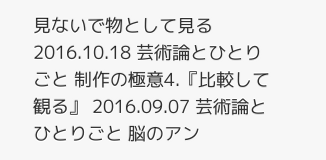見ないで物として見る 2016.10.18 芸術論とひとりごと 制作の極意4.『比較して観る』 2016.09.07 芸術論とひとりごと 脳のアン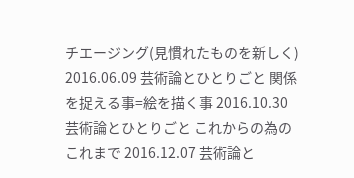チエージング(見慣れたものを新しく) 2016.06.09 芸術論とひとりごと 関係を捉える事=絵を描く事 2016.10.30 芸術論とひとりごと これからの為のこれまで 2016.12.07 芸術論と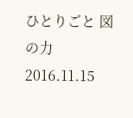ひとりごと 図の力 2016.11.15